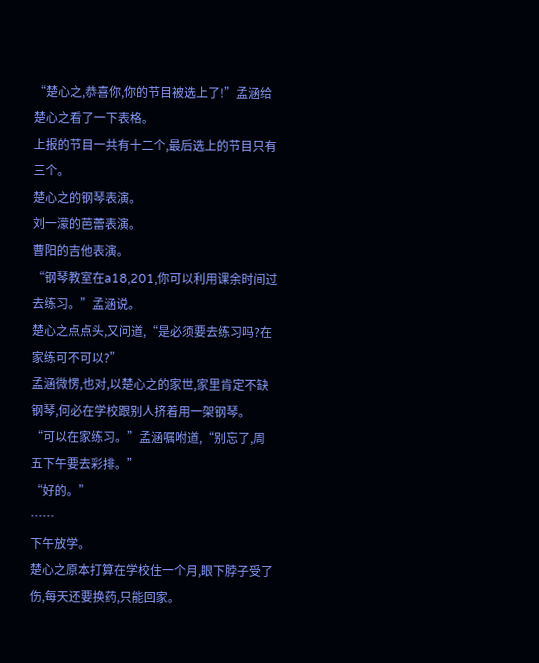“楚心之,恭喜你,你的节目被选上了!”孟涵给楚心之看了一下表格。
上报的节目一共有十二个,最后选上的节目只有三个。
楚心之的钢琴表演。
刘一濛的芭蕾表演。
曹阳的吉他表演。
“钢琴教室在a18,201,你可以利用课余时间过去练习。”孟涵说。
楚心之点点头,又问道,“是必须要去练习吗?在家练可不可以?”
孟涵微愣,也对,以楚心之的家世,家里肯定不缺钢琴,何必在学校跟别人挤着用一架钢琴。
“可以在家练习。”孟涵嘱咐道,“别忘了,周五下午要去彩排。”
“好的。”
……
下午放学。
楚心之原本打算在学校住一个月,眼下脖子受了伤,每天还要换药,只能回家。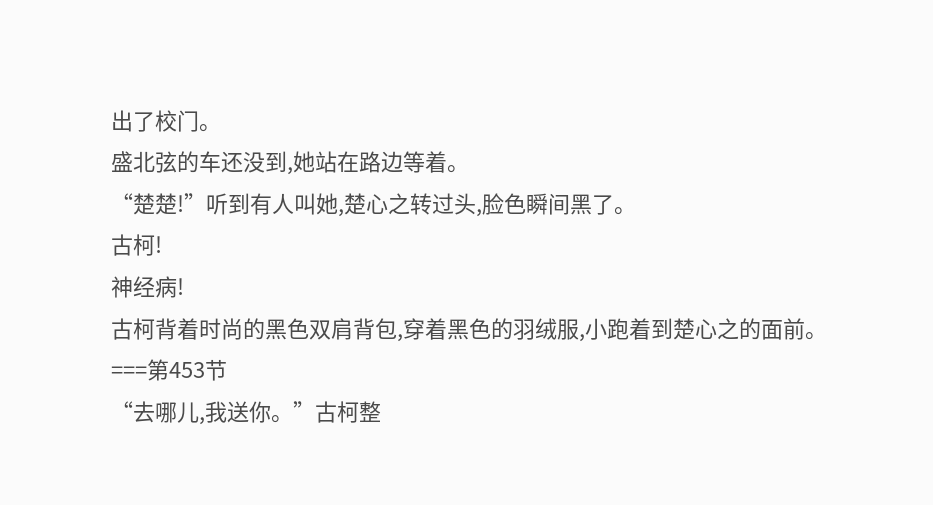出了校门。
盛北弦的车还没到,她站在路边等着。
“楚楚!”听到有人叫她,楚心之转过头,脸色瞬间黑了。
古柯!
神经病!
古柯背着时尚的黑色双肩背包,穿着黑色的羽绒服,小跑着到楚心之的面前。
===第453节
“去哪儿,我送你。”古柯整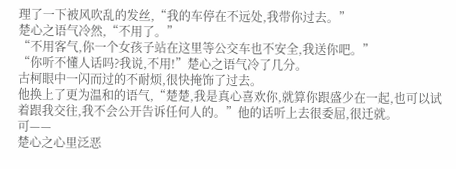理了一下被风吹乱的发丝,“我的车停在不远处,我带你过去。”
楚心之语气冷然,“不用了。”
“不用客气,你一个女孩子站在这里等公交车也不安全,我送你吧。”
“你听不懂人话吗?我说,不用!”楚心之语气冷了几分。
古柯眼中一闪而过的不耐烦,很快掩饰了过去。
他换上了更为温和的语气,“楚楚,我是真心喜欢你,就算你跟盛少在一起,也可以试着跟我交往,我不会公开告诉任何人的。”他的话听上去很委屈,很迁就。
可——
楚心之心里泛恶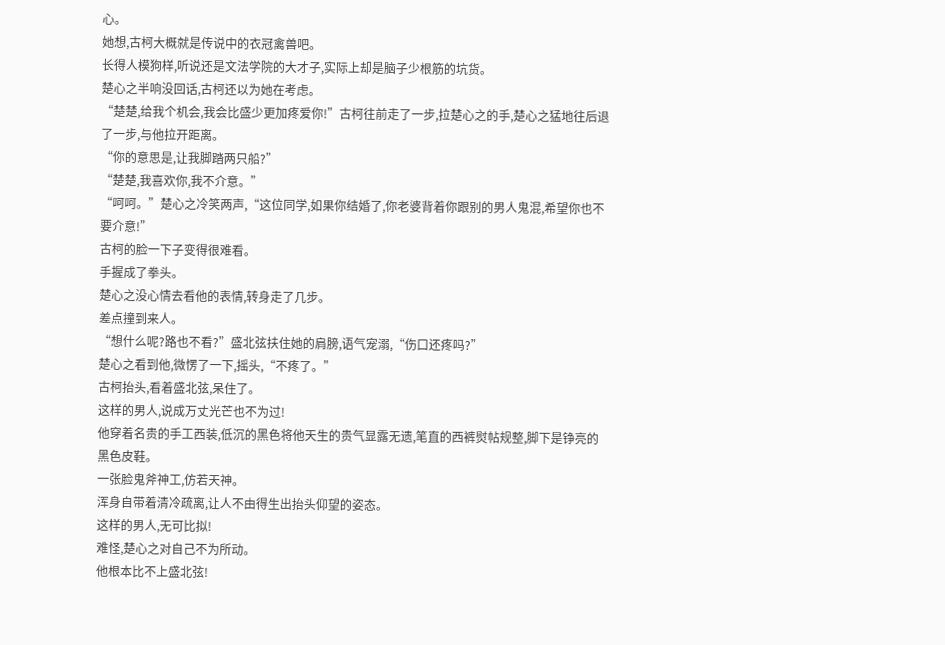心。
她想,古柯大概就是传说中的衣冠禽兽吧。
长得人模狗样,听说还是文法学院的大才子,实际上却是脑子少根筋的坑货。
楚心之半响没回话,古柯还以为她在考虑。
“楚楚,给我个机会,我会比盛少更加疼爱你!”古柯往前走了一步,拉楚心之的手,楚心之猛地往后退了一步,与他拉开距离。
“你的意思是,让我脚踏两只船?”
“楚楚,我喜欢你,我不介意。”
“呵呵。”楚心之冷笑两声,“这位同学,如果你结婚了,你老婆背着你跟别的男人鬼混,希望你也不要介意!”
古柯的脸一下子变得很难看。
手握成了拳头。
楚心之没心情去看他的表情,转身走了几步。
差点撞到来人。
“想什么呢?路也不看?”盛北弦扶住她的肩膀,语气宠溺,“伤口还疼吗?”
楚心之看到他,微愣了一下,摇头,“不疼了。”
古柯抬头,看着盛北弦,呆住了。
这样的男人,说成万丈光芒也不为过!
他穿着名贵的手工西装,低沉的黑色将他天生的贵气显露无遗,笔直的西裤熨帖规整,脚下是铮亮的黑色皮鞋。
一张脸鬼斧神工,仿若天神。
浑身自带着清冷疏离,让人不由得生出抬头仰望的姿态。
这样的男人,无可比拟!
难怪,楚心之对自己不为所动。
他根本比不上盛北弦!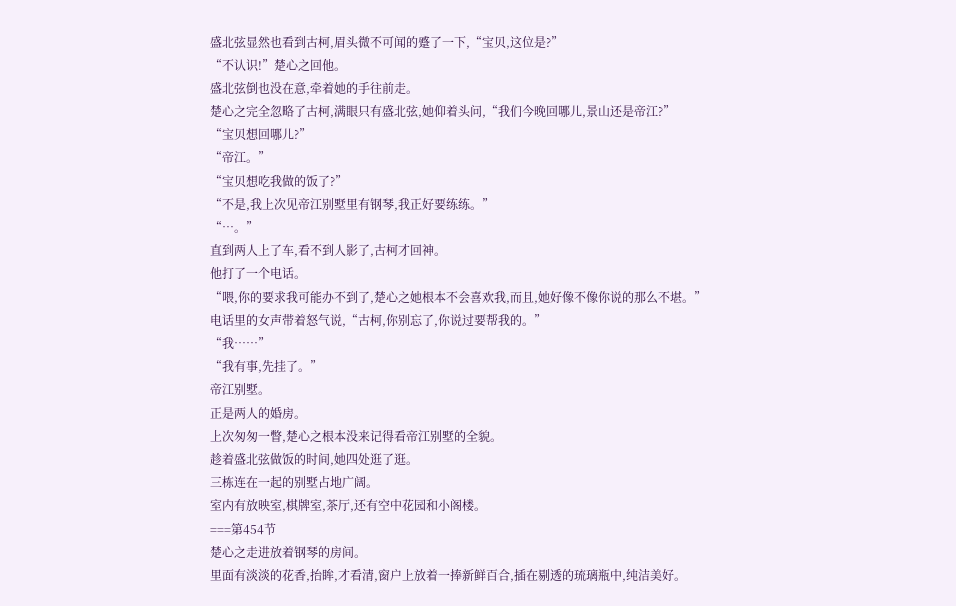盛北弦显然也看到古柯,眉头微不可闻的蹙了一下,“宝贝,这位是?”
“不认识!”楚心之回他。
盛北弦倒也没在意,牵着她的手往前走。
楚心之完全忽略了古柯,满眼只有盛北弦,她仰着头问,“我们今晚回哪儿,景山还是帝江?”
“宝贝想回哪儿?”
“帝江。”
“宝贝想吃我做的饭了?”
“不是,我上次见帝江别墅里有钢琴,我正好要练练。”
“…。”
直到两人上了车,看不到人影了,古柯才回神。
他打了一个电话。
“喂,你的要求我可能办不到了,楚心之她根本不会喜欢我,而且,她好像不像你说的那么不堪。”
电话里的女声带着怒气说,“古柯,你别忘了,你说过要帮我的。”
“我……”
“我有事,先挂了。”
帝江别墅。
正是两人的婚房。
上次匆匆一瞥,楚心之根本没来记得看帝江别墅的全貌。
趁着盛北弦做饭的时间,她四处逛了逛。
三栋连在一起的别墅占地广阔。
室内有放映室,棋牌室,茶厅,还有空中花园和小阁楼。
===第454节
楚心之走进放着钢琴的房间。
里面有淡淡的花香,抬眸,才看清,窗户上放着一捧新鲜百合,插在剔透的琉璃瓶中,纯洁美好。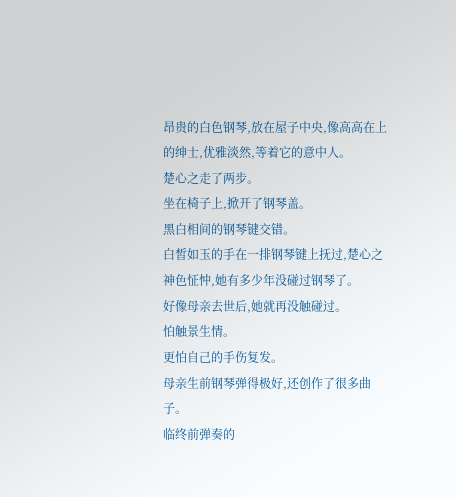昂贵的白色钢琴,放在屋子中央,像高高在上的绅士,优雅淡然,等着它的意中人。
楚心之走了两步。
坐在椅子上,掀开了钢琴盖。
黑白相间的钢琴键交错。
白皙如玉的手在一排钢琴键上抚过,楚心之神色怔忡,她有多少年没碰过钢琴了。
好像母亲去世后,她就再没触碰过。
怕触景生情。
更怕自己的手伤复发。
母亲生前钢琴弹得极好,还创作了很多曲子。
临终前弹奏的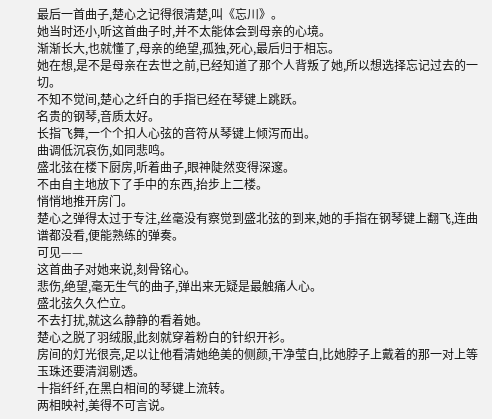最后一首曲子,楚心之记得很清楚,叫《忘川》。
她当时还小,听这首曲子时,并不太能体会到母亲的心境。
渐渐长大,也就懂了,母亲的绝望,孤独,死心,最后归于相忘。
她在想,是不是母亲在去世之前,已经知道了那个人背叛了她,所以想选择忘记过去的一切。
不知不觉间,楚心之纤白的手指已经在琴键上跳跃。
名贵的钢琴,音质太好。
长指飞舞,一个个扣人心弦的音符从琴键上倾泻而出。
曲调低沉哀伤,如同悲鸣。
盛北弦在楼下厨房,听着曲子,眼神陡然变得深邃。
不由自主地放下了手中的东西,抬步上二楼。
悄悄地推开房门。
楚心之弹得太过于专注,丝毫没有察觉到盛北弦的到来,她的手指在钢琴键上翻飞,连曲谱都没看,便能熟练的弹奏。
可见——
这首曲子对她来说,刻骨铭心。
悲伤,绝望,毫无生气的曲子,弹出来无疑是最触痛人心。
盛北弦久久伫立。
不去打扰,就这么静静的看着她。
楚心之脱了羽绒服,此刻就穿着粉白的针织开衫。
房间的灯光很亮,足以让他看清她绝美的侧颜,干净莹白,比她脖子上戴着的那一对上等玉珠还要清润剔透。
十指纤纤,在黑白相间的琴键上流转。
两相映衬,美得不可言说。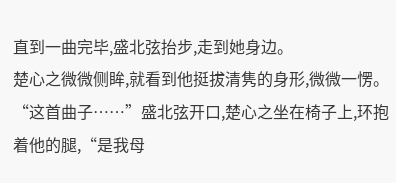直到一曲完毕,盛北弦抬步,走到她身边。
楚心之微微侧眸,就看到他挺拔清隽的身形,微微一愣。
“这首曲子……”盛北弦开口,楚心之坐在椅子上,环抱着他的腿,“是我母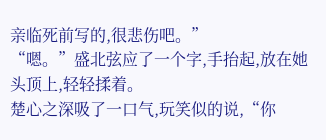亲临死前写的,很悲伤吧。”
“嗯。”盛北弦应了一个字,手抬起,放在她头顶上,轻轻揉着。
楚心之深吸了一口气,玩笑似的说,“你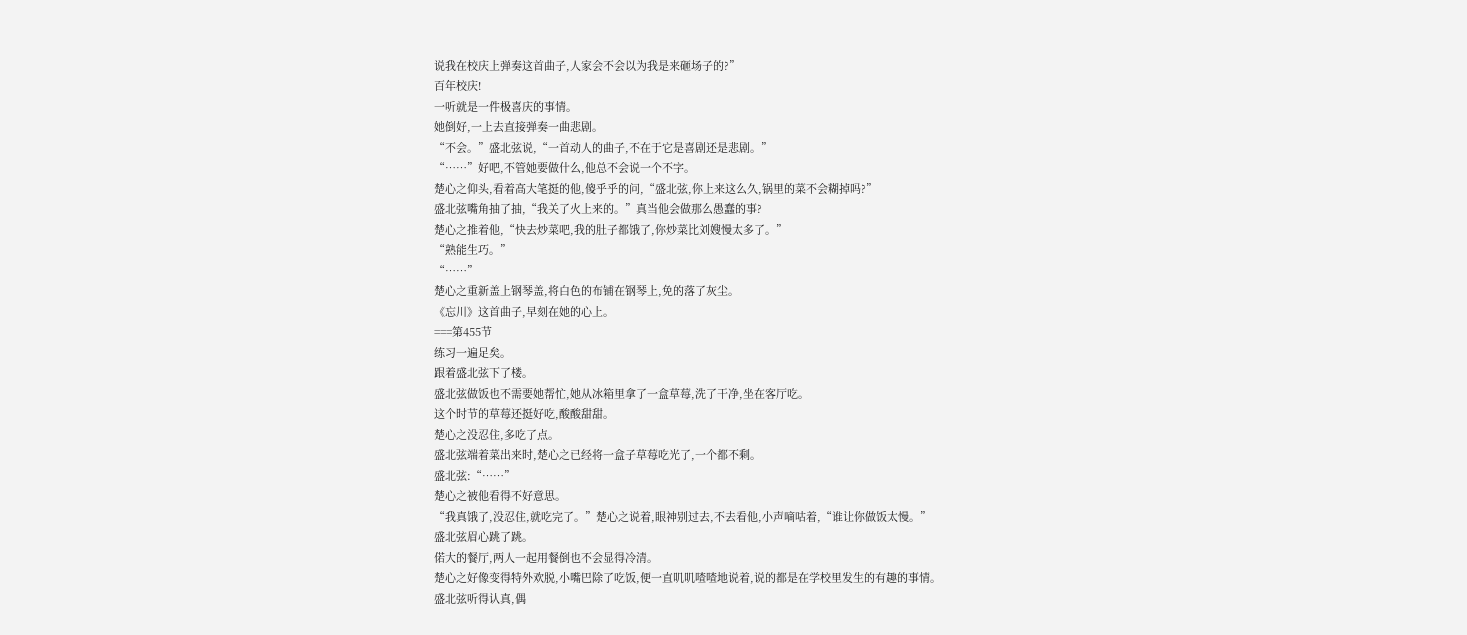说我在校庆上弹奏这首曲子,人家会不会以为我是来砸场子的?”
百年校庆!
一听就是一件极喜庆的事情。
她倒好,一上去直接弹奏一曲悲剧。
“不会。”盛北弦说,“一首动人的曲子,不在于它是喜剧还是悲剧。”
“……”好吧,不管她要做什么,他总不会说一个不字。
楚心之仰头,看着高大笔挺的他,傻乎乎的问,“盛北弦,你上来这么久,锅里的菜不会糊掉吗?”
盛北弦嘴角抽了抽,“我关了火上来的。”真当他会做那么愚蠢的事?
楚心之推着他,“快去炒菜吧,我的肚子都饿了,你炒菜比刘嫂慢太多了。”
“熟能生巧。”
“……”
楚心之重新盖上钢琴盖,将白色的布铺在钢琴上,免的落了灰尘。
《忘川》这首曲子,早刻在她的心上。
===第455节
练习一遍足矣。
跟着盛北弦下了楼。
盛北弦做饭也不需要她帮忙,她从冰箱里拿了一盒草莓,洗了干净,坐在客厅吃。
这个时节的草莓还挺好吃,酸酸甜甜。
楚心之没忍住,多吃了点。
盛北弦端着菜出来时,楚心之已经将一盒子草莓吃光了,一个都不剩。
盛北弦:“……”
楚心之被他看得不好意思。
“我真饿了,没忍住,就吃完了。”楚心之说着,眼神别过去,不去看他,小声嘀咕着,“谁让你做饭太慢。”
盛北弦眉心跳了跳。
偌大的餐厅,两人一起用餐倒也不会显得冷清。
楚心之好像变得特外欢脱,小嘴巴除了吃饭,便一直叽叽喳喳地说着,说的都是在学校里发生的有趣的事情。
盛北弦听得认真,偶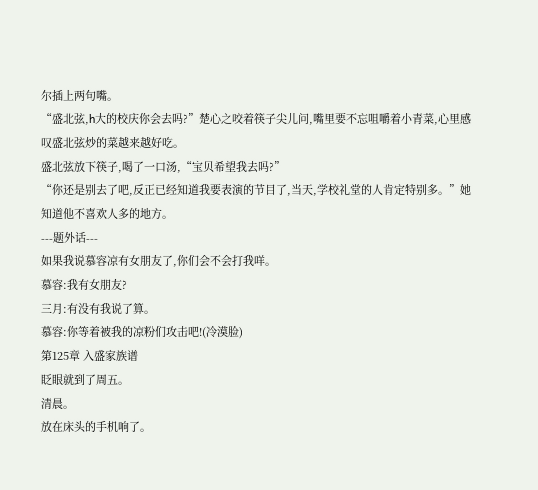尔插上两句嘴。
“盛北弦,h大的校庆你会去吗?”楚心之咬着筷子尖儿问,嘴里要不忘咀嚼着小青菜,心里感叹盛北弦炒的菜越来越好吃。
盛北弦放下筷子,喝了一口汤,“宝贝希望我去吗?”
“你还是别去了吧,反正已经知道我要表演的节目了,当天,学校礼堂的人肯定特别多。”她知道他不喜欢人多的地方。
---题外话---
如果我说慕容凉有女朋友了,你们会不会打我咩。
慕容:我有女朋友?
三月:有没有我说了算。
慕容:你等着被我的凉粉们攻击吧!(冷漠脸)
第125章 入盛家族谱
眨眼就到了周五。
清晨。
放在床头的手机响了。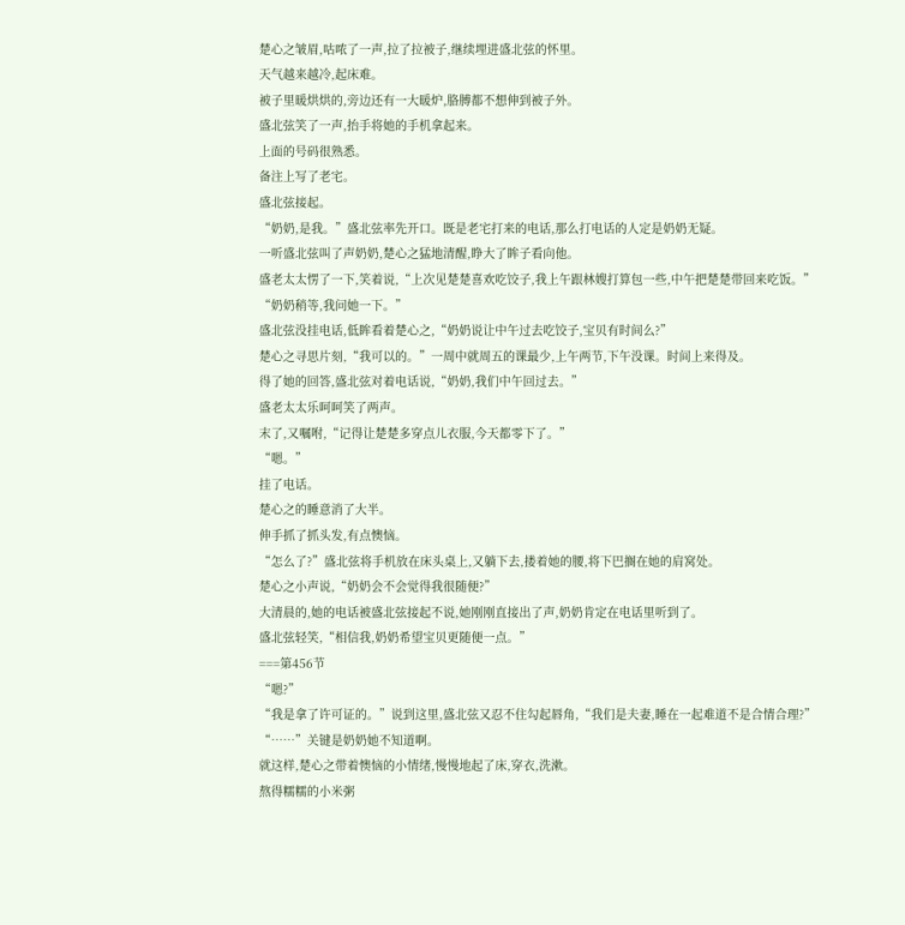楚心之皱眉,咕哝了一声,拉了拉被子,继续埋进盛北弦的怀里。
天气越来越冷,起床难。
被子里暖烘烘的,旁边还有一大暖炉,胳膊都不想伸到被子外。
盛北弦笑了一声,抬手将她的手机拿起来。
上面的号码很熟悉。
备注上写了老宅。
盛北弦接起。
“奶奶,是我。”盛北弦率先开口。既是老宅打来的电话,那么打电话的人定是奶奶无疑。
一听盛北弦叫了声奶奶,楚心之猛地清醒,睁大了眸子看向他。
盛老太太愣了一下,笑着说,“上次见楚楚喜欢吃饺子,我上午跟林嫂打算包一些,中午把楚楚带回来吃饭。”
“奶奶稍等,我问她一下。”
盛北弦没挂电话,低眸看着楚心之,“奶奶说让中午过去吃饺子,宝贝有时间么?”
楚心之寻思片刻,“我可以的。”一周中就周五的课最少,上午两节,下午没课。时间上来得及。
得了她的回答,盛北弦对着电话说,“奶奶,我们中午回过去。”
盛老太太乐呵呵笑了两声。
末了,又嘱咐,“记得让楚楚多穿点儿衣服,今天都零下了。”
“嗯。”
挂了电话。
楚心之的睡意消了大半。
伸手抓了抓头发,有点懊恼。
“怎么了?”盛北弦将手机放在床头桌上,又躺下去,搂着她的腰,将下巴搁在她的肩窝处。
楚心之小声说,“奶奶会不会觉得我很随便?”
大清晨的,她的电话被盛北弦接起不说,她刚刚直接出了声,奶奶肯定在电话里听到了。
盛北弦轻笑,“相信我,奶奶希望宝贝更随便一点。”
===第456节
“嗯?”
“我是拿了许可证的。”说到这里,盛北弦又忍不住勾起唇角,“我们是夫妻,睡在一起难道不是合情合理?”
“……”关键是奶奶她不知道啊。
就这样,楚心之带着懊恼的小情绪,慢慢地起了床,穿衣,洗漱。
熬得糯糯的小米粥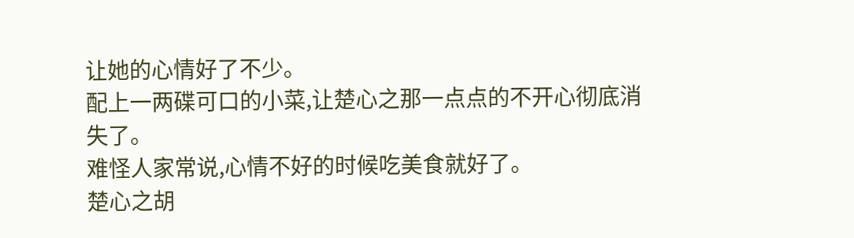让她的心情好了不少。
配上一两碟可口的小菜,让楚心之那一点点的不开心彻底消失了。
难怪人家常说,心情不好的时候吃美食就好了。
楚心之胡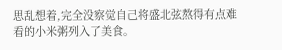思乱想着,完全没察觉自己将盛北弦熬得有点难看的小米粥列入了美食。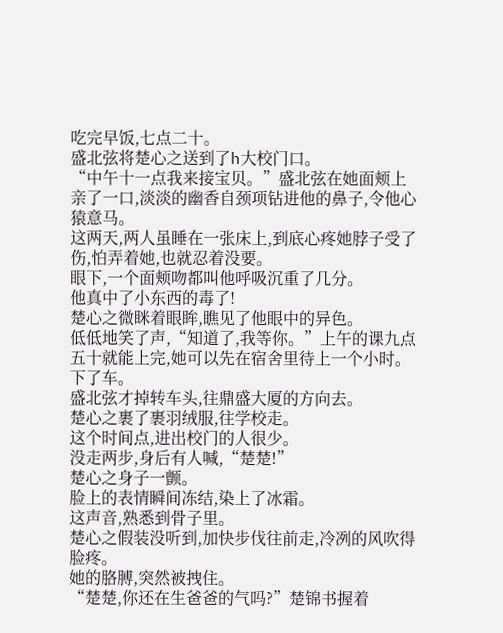吃完早饭,七点二十。
盛北弦将楚心之送到了h大校门口。
“中午十一点我来接宝贝。”盛北弦在她面颊上亲了一口,淡淡的幽香自颈项钻进他的鼻子,令他心猿意马。
这两天,两人虽睡在一张床上,到底心疼她脖子受了伤,怕弄着她,也就忍着没要。
眼下,一个面颊吻都叫他呼吸沉重了几分。
他真中了小东西的毒了!
楚心之微眯着眼眸,瞧见了他眼中的异色。
低低地笑了声,“知道了,我等你。”上午的课九点五十就能上完,她可以先在宿舍里待上一个小时。
下了车。
盛北弦才掉转车头,往鼎盛大厦的方向去。
楚心之裹了裹羽绒服,往学校走。
这个时间点,进出校门的人很少。
没走两步,身后有人喊,“楚楚!”
楚心之身子一颤。
脸上的表情瞬间冻结,染上了冰霜。
这声音,熟悉到骨子里。
楚心之假装没听到,加快步伐往前走,冷冽的风吹得脸疼。
她的胳膊,突然被拽住。
“楚楚,你还在生爸爸的气吗?”楚锦书握着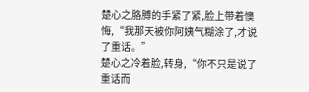楚心之胳膊的手紧了紧,脸上带着懊悔,“我那天被你阿姨气糊涂了,才说了重话。”
楚心之冷着脸,转身,“你不只是说了重话而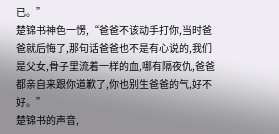已。”
楚锦书神色一愣,“爸爸不该动手打你,当时爸爸就后悔了,那句话爸爸也不是有心说的,我们是父女,骨子里流着一样的血,哪有隔夜仇,爸爸都亲自来跟你道歉了,你也别生爸爸的气,好不好。”
楚锦书的声音,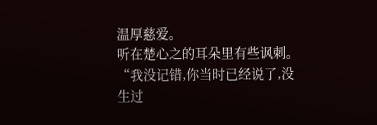温厚慈爱。
听在楚心之的耳朵里有些讽刺。
“我没记错,你当时已经说了,没生过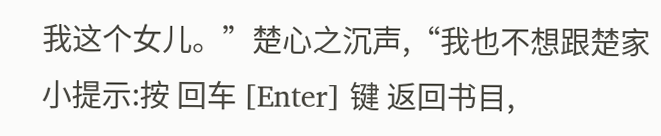我这个女儿。”楚心之沉声,“我也不想跟楚家
小提示:按 回车 [Enter] 键 返回书目,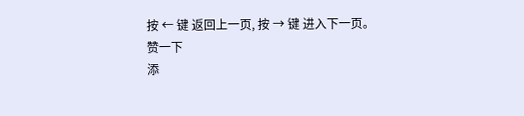按 ← 键 返回上一页, 按 → 键 进入下一页。
赞一下
添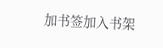加书签加入书架